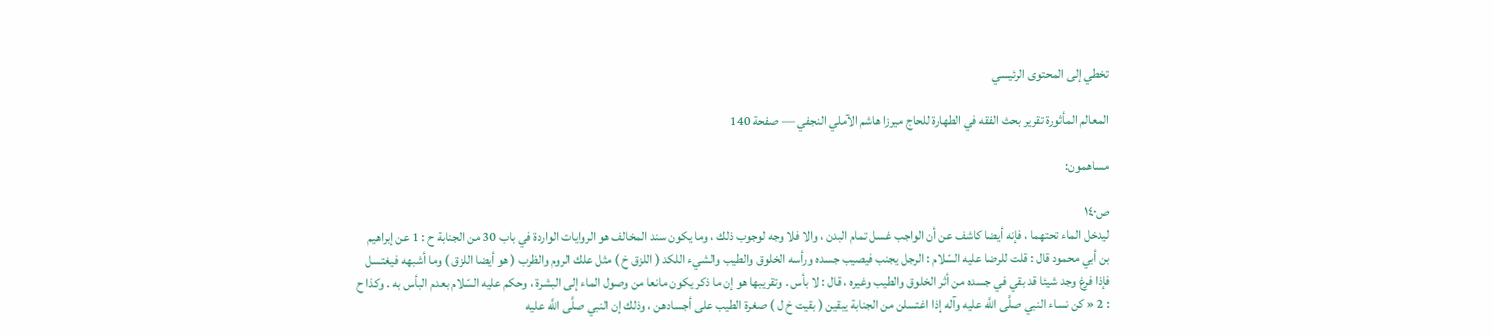تخطي إلى المحتوى الرئيسي

المعالم المأثورة تقرير بحث الفقه في الطهارة للحاج ميرزا هاشم الآملي النجفي — صفحة 140

مساهمون:

ص١٤٠
ليدخل الماء تحتهما ، فإنه أيضا كاشف عن أن الواجب غسل تمام البدن ، والا فلا وجه لوجوب ذلك ، وما يكون سند المخالف هو الروايات الواردة في باب 30 من الجنابة ح : 1 عن إبراهيم بن أبي محمود قال : قلت للرضا عليه السّلام : الرجل يجنب فيصيب جسده ورأسه الخلوق والطيب والشيء اللكد ( اللزق خ ) مثل علك الروم والظرب ( هو أيضا اللزق ) وما أشبهه فيغتسل فإذا فرغ وجد شيئا قد بقي في جسده من أثر الخلوق والطيب وغيره ، قال : لا بأس . وتقريبها هو إن ما ذكر يكون مانعا من وصول الماء إلى البشرة ، وحكم عليه السّلام بعدم البأس به . وكذا ح : 2 « كن نساء النبي صلَّى اللَّه عليه وآله إذا اغتسلن من الجنابة يبقين ( بقيت خ ل ) صغرة الطيب على أجسادهن ، وذلك إن النبي صلَّى اللَّه عليه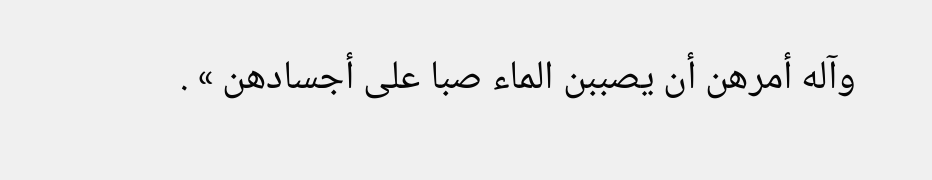وآله أمرهن أن يصببن الماء صبا على أجسادهن » .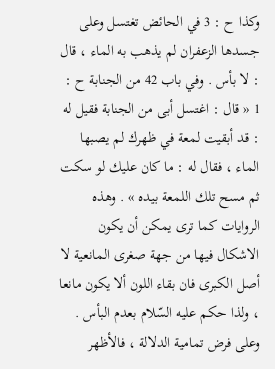وكذا ح : 3 في الحائض تغتسل وعلى جسدها الزعفران لم يذهب به الماء ، قال : لا بأس . وفي باب 42 من الجنابة ح : 1 « قال : اغتسل أبى من الجنابة فقيل له : قد أبقيت لمعة في ظهرك لم يصبها الماء ، فقال له : ما كان عليك لو سكت ثم مسح تلك اللمعة بيده » . وهذه الروايات كما ترى يمكن أن يكون الاشكال فيها من جهة صغرى المانعية لا أصل الكبرى فان بقاء اللون ألا يكون مانعا ، ولذا حكم عليه السّلام بعدم البأس . وعلى فرض تمامية الدلالة ، فالأظهر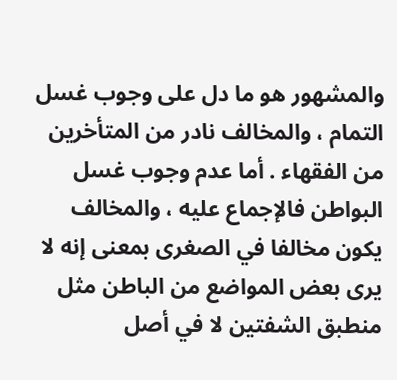والمشهور هو ما دل على وجوب غسل التمام ، والمخالف نادر من المتأخرين من الفقهاء . أما عدم وجوب غسل البواطن فالإجماع عليه ، والمخالف يكون مخالفا في الصغرى بمعنى إنه لا يرى بعض المواضع من الباطن مثل منطبق الشفتين لا في أصل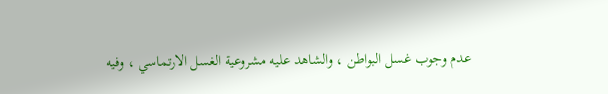عدم وجوب غسل البواطن ، والشاهد عليه مشروعية الغسل الارتماسي ، وفيه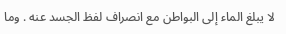لا يبلغ الماء إلى البواطن مع انصراف لفظ الجسد عنه . وما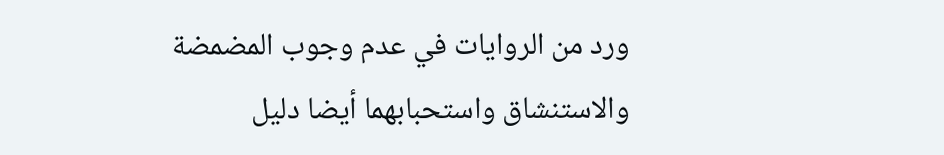ورد من الروايات في عدم وجوب المضمضة والاستنشاق واستحبابهما أيضا دليل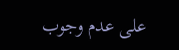على عدم وجوب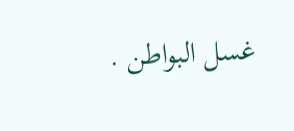غسل البواطن .